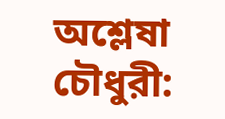অশ্লেষা চৌধুরী: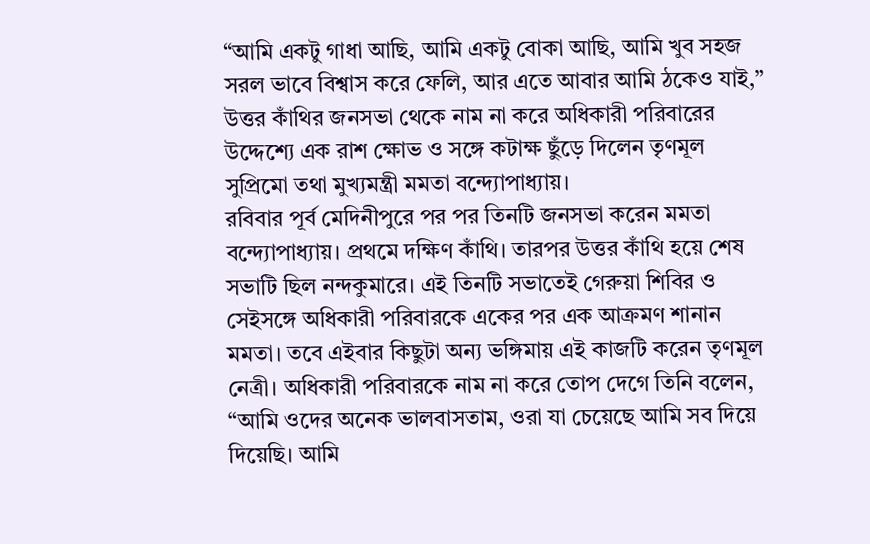“আমি একটু গাধা আছি, আমি একটু বোকা আছি, আমি খুব সহজ সরল ভাবে বিশ্বাস করে ফেলি, আর এতে আবার আমি ঠকেও যাই,” উত্তর কাঁথির জনসভা থেকে নাম না করে অধিকারী পরিবারের উদ্দেশ্যে এক রাশ ক্ষোভ ও সঙ্গে কটাক্ষ ছুঁড়ে দিলেন তৃণমূল সুপ্রিমো তথা মুখ্যমন্ত্রী মমতা বন্দ্যোপাধ্যায়।
রবিবার পূর্ব মেদিনীপুরে পর পর তিনটি জনসভা করেন মমতা বন্দ্যোপাধ্যায়। প্রথমে দক্ষিণ কাঁথি। তারপর উত্তর কাঁথি হয়ে শেষ সভাটি ছিল নন্দকুমারে। এই তিনটি সভাতেই গেরুয়া শিবির ও সেইসঙ্গে অধিকারী পরিবারকে একের পর এক আক্রমণ শানান মমতা। তবে এইবার কিছুটা অন্য ভঙ্গিমায় এই কাজটি করেন তৃণমূল নেত্রী। অধিকারী পরিবারকে নাম না করে তোপ দেগে তিনি বলেন, “আমি ওদের অনেক ভালবাসতাম, ওরা যা চেয়েছে আমি সব দিয়ে দিয়েছি। আমি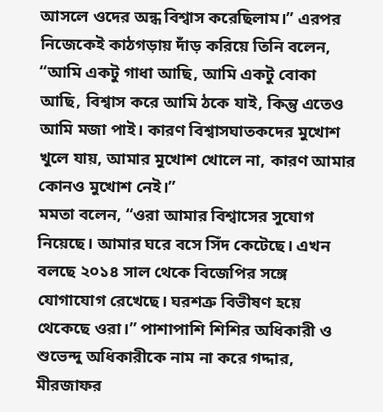আসলে ওদের অন্ধ বিশ্বাস করেছিলাম।” এরপর নিজেকেই কাঠগড়ায় দাঁড় করিয়ে তিনি বলেন, “আমি একটু গাধা আছি, আমি একটু বোকা আছি, বিশ্বাস করে আমি ঠকে যাই, কিন্তু এতেও আমি মজা পাই। কারণ বিশ্বাসঘাতকদের মুখোশ খুলে যায়, আমার মুখোশ খোলে না, কারণ আমার কোনও মুখোশ নেই।”
মমতা বলেন, “ওরা আমার বিশ্বাসের সুযোগ নিয়েছে। আমার ঘরে বসে সিঁদ কেটেছে। এখন বলছে ২০১৪ সাল থেকে বিজেপির সঙ্গে যোগাযোগ রেখেছে। ঘরশত্রু বিভীষণ হয়ে থেকেছে ওরা।” পাশাপাশি শিশির অধিকারী ও শুভেন্দু অধিকারীকে নাম না করে গদ্দার, মীরজাফর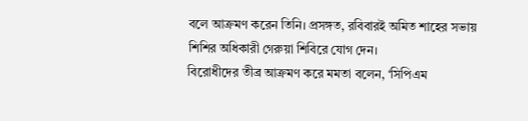বলে আক্রমণ করেন তিনি। প্রসঙ্গত, রবিবারই অমিত শাহের সভায় শিশির অধিকারী গেরুয়া শিবিরে যোগ দেন।
বিরোধীদের তীব্র আক্রমণ করে মমতা বলেন, ‘সিপিএম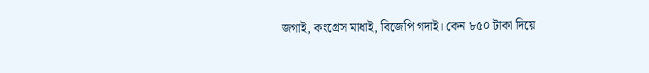জগাই, কংগ্রেস মাধাই, বিজেপি গদাই। কেন ৮৫০ টাকা দিয়ে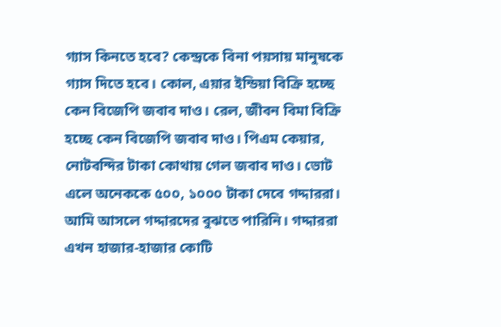গ্যাস কিনতে হবে? কেন্দ্রকে বিনা পয়সায় মানুষকে গ্যাস দিতে হবে। কোল, এয়ার ইন্ডিয়া বিক্রি হচ্ছে কেন বিজেপি জবাব দাও। রেল, জীবন বিমা বিক্রি হচ্ছে কেন বিজেপি জবাব দাও। পিএম কেয়ার, নোটবন্দির টাকা কোথায় গেল জবাব দাও। ভোট এলে অনেককে ৫০০, ১০০০ টাকা দেবে গদ্দাররা। আমি আসলে গদ্দারদের বুঝতে পারিনি। গদ্দাররা এখন হাজার-হাজার কোটি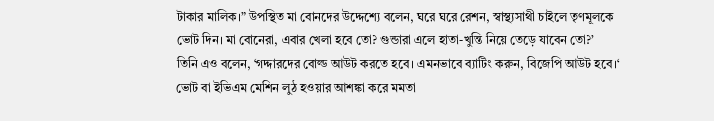টাকার মালিক।” উপস্থিত মা বোনদের উদ্দেশ্যে বলেন, ঘরে ঘরে রেশন, স্বাস্থ্যসাথী চাইলে তৃণমূলকে ভোট দিন। মা বোনেরা, এবার খেলা হবে তো? গুন্ডারা এলে হাতা-খুন্তি নিয়ে তেড়ে যাবেন তো?’
তিনি এও বলেন, ‘গদ্দারদের বোল্ড আউট করতে হবে। এমনভাবে ব্যাটিং করুন, বিজেপি আউট হবে।‘ ভোট বা ইভিএম মেশিন লুঠ হওয়ার আশঙ্কা করে মমতা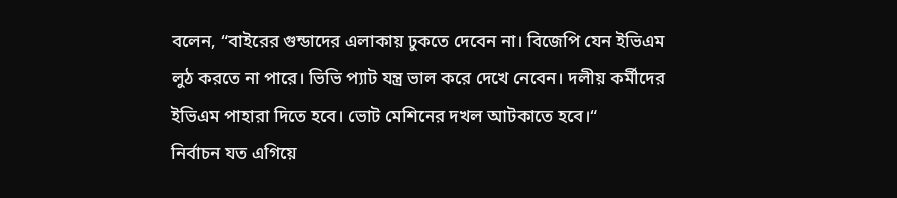বলেন, “বাইরের গুন্ডাদের এলাকায় ঢুকতে দেবেন না। বিজেপি যেন ইভিএম লুঠ করতে না পারে। ভিভি প্যাট যন্ত্র ভাল করে দেখে নেবেন। দলীয় কর্মীদের ইভিএম পাহারা দিতে হবে। ভোট মেশিনের দখল আটকাতে হবে।“
নির্বাচন যত এগিয়ে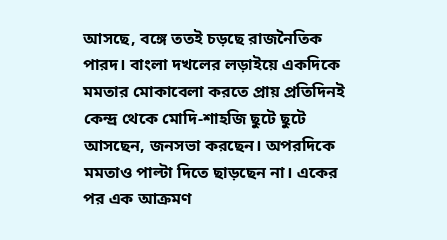আসছে, বঙ্গে ততই চড়ছে রাজনৈতিক পারদ। বাংলা দখলের লড়াইয়ে একদিকে মমতার মোকাবেলা করতে প্রায় প্রতিদিনই কেন্দ্র থেকে মোদি-শাহজি ছুটে ছুটে আসছেন, জনসভা করছেন। অপরদিকে মমতাও পাল্টা দিতে ছাড়ছেন না। একের পর এক আক্রমণ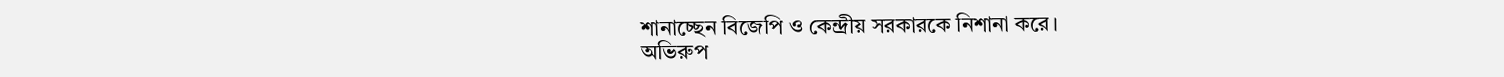শানাচ্ছেন বিজেপি ও কেন্দ্রীয় সরকারকে নিশানা করে।
অভিরুপ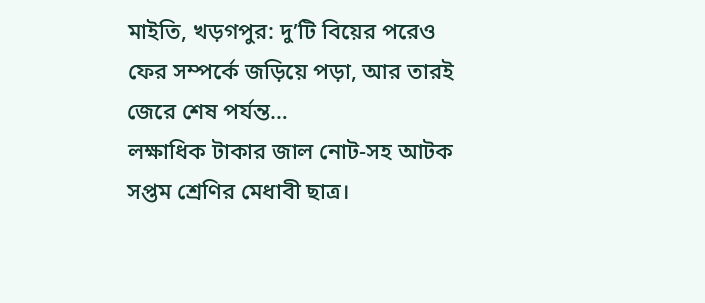মাইতি, খড়গপুর: দু’টি বিয়ের পরেও ফের সম্পর্কে জড়িয়ে পড়া, আর তারই জেরে শেষ পর্যন্ত…
লক্ষাধিক টাকার জাল নোট-সহ আটক সপ্তম শ্রেণির মেধাবী ছাত্র।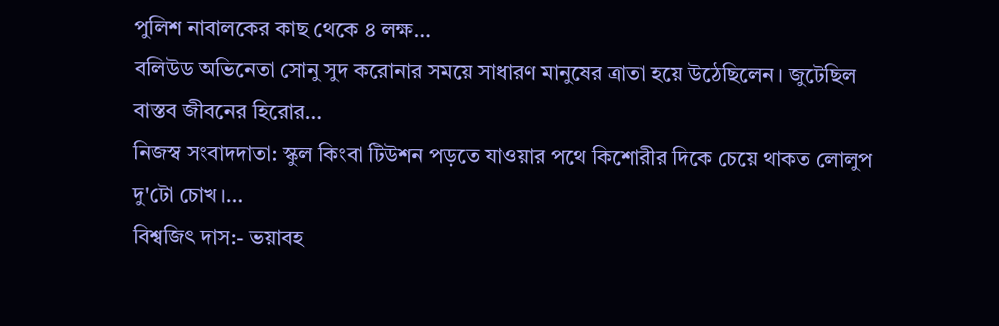পুলিশ নাবালকের কাছ থেকে ৪ লক্ষ…
বলিউড অভিনেতা সোনু সুদ করোনার সময়ে সাধারণ মানুষের ত্রাতা হয়ে উঠেছিলেন। জুটেছিল বাস্তব জীবনের হিরোর…
নিজস্ব সংবাদদাতা: স্কুল কিংবা টিউশন পড়তে যাওয়ার পথে কিশোরীর দিকে চেয়ে থাকত লোলুপ দু'টো চোখ।…
বিশ্বজিৎ দাস:- ভয়াবহ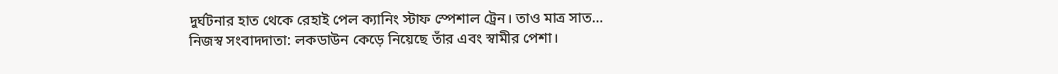দুর্ঘটনার হাত থেকে রেহাই পেল ক্যানিং স্টাফ স্পেশাল ট্রেন। তাও মাত্র সাত…
নিজস্ব সংবাদদাতা: লকডাউন কেড়ে নিয়েছে তাঁর এবং স্বামীর পেশা।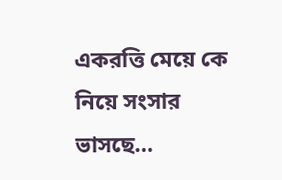একরত্তি মেয়ে কে নিয়ে সংসার ভাসছে…